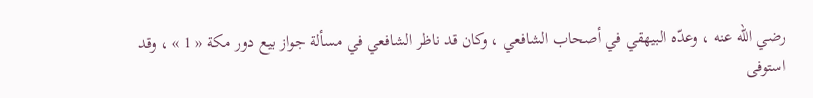رضي اللّه عنه ، وعدّه البيهقي في أصحاب الشافعي ، وكان قد ناظر الشافعي في مسألة جواز بيع دور مكة « 1 » ، وقد استوفى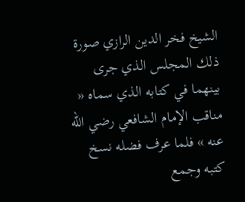الشيخ فخر الدين الرازي صورة ذلك المجلس الذي جرى بينهما في كتابه الذي سماه « مناقب الإمام الشافعي رضي اللّه عنه » فلما عرف فضله نسخ كتبه وجمع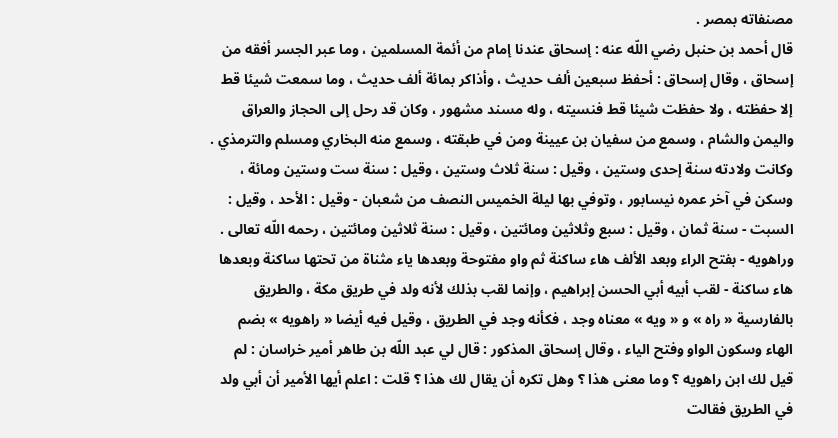مصنفاته بمصر .
قال أحمد بن حنبل رضي اللّه عنه : إسحاق عندنا إمام من أئمة المسلمين ، وما عبر الجسر أفقه من إسحاق ، وقال إسحاق : أحفظ سبعين ألف حديث ، وأذاكر بمائة ألف حديث ، وما سمعت شيئا قط إلا حفظته ، ولا حفظت شيئا قط فنسيته ، وله مسند مشهور ، وكان قد رحل إلى الحجاز والعراق واليمن والشام ، وسمع من سفيان بن عيينة ومن في طبقته ، وسمع منه البخاري ومسلم والترمذي .
وكانت ولادته سنة إحدى وستين ، وقيل : سنة ثلاث وستين ، وقيل : سنة ست وستين ومائة ، وسكن في آخر عمره نيسابور ، وتوفي بها ليلة الخميس النصف من شعبان - وقيل : الأحد ، وقيل : السبت - سنة ثمان ، وقيل : سبع وثلاثين ومائتين ، وقيل : سنة ثلاثين ومائتين ، رحمه اللّه تعالى .
وراهويه - بفتح الراء وبعد الألف هاء ساكنة ثم واو مفتوحة وبعدها ياء مثناة من تحتها ساكنة وبعدها هاء ساكنة - لقب أبيه أبي الحسن إبراهيم ، وإنما لقب بذلك لأنه ولد في طريق مكة ، والطريق بالفارسية « راه » و « ويه » معناه وجد ، فكأنه وجد في الطريق ، وقيل فيه أيضا « راهويه » بضم الهاء وسكون الواو وفتح الياء ، وقال إسحاق المذكور : قال لي عبد اللّه بن طاهر أمير خراسان : لم قيل لك ابن راهويه ؟ وما معنى هذا ؟ وهل تكره أن يقال لك هذا ؟ قلت : اعلم أيها الأمير أن أبي ولد في الطريق فقالت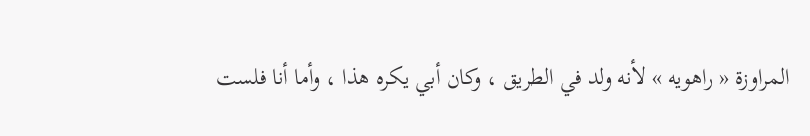المراوزة « راهويه » لأنه ولد في الطريق ، وكان أبي يكره هذا ، وأما أنا فلست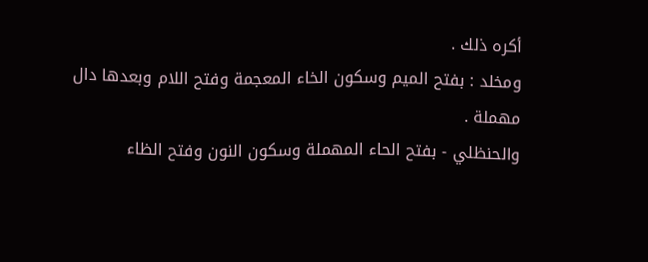أكره ذلك .
ومخلد : بفتح الميم وسكون الخاء المعجمة وفتح اللام وبعدها دال مهملة .
والحنظلي - بفتح الحاء المهملة وسكون النون وفتح الظاء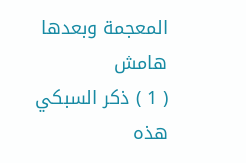المعجمة وبعدها
هامش
( 1 ) ذكر السبكي هذه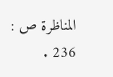المناظرة ص : 236 .